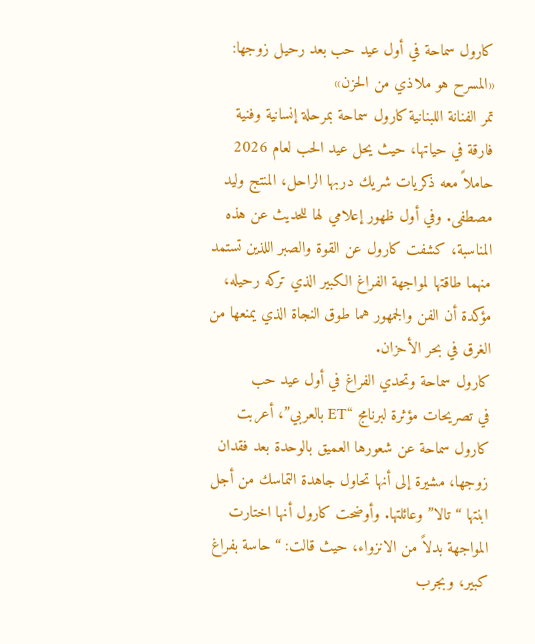كارول سماحة في أول عيد حب بعد رحيل زوجها: «المسرح هو ملاذي من الحزن»
تمر الفنانة اللبنانية كارول سماحة بمرحلة إنسانية وفنية فارقة في حياتها، حيث يحل عيد الحب لعام 2026 حاملاً معه ذكريات شريك دربها الراحل، المنتج وليد مصطفى. وفي أول ظهور إعلامي لها للحديث عن هذه المناسبة، كشفت كارول عن القوة والصبر اللذين تستمد منهما طاقتها لمواجهة الفراغ الكبير الذي تركه رحيله، مؤكدة أن الفن والجمهور هما طوق النجاة الذي يمنعها من الغرق في بحر الأحزان.
كارول سماحة وتحدي الفراغ في أول عيد حب
في تصريحات مؤثرة لبرنامج “ET بالعربي”، أعربت كارول سماحة عن شعورها العميق بالوحدة بعد فقدان زوجها، مشيرة إلى أنها تحاول جاهدة التماسك من أجل ابنتها “تالا” وعائلتها. وأوضحت كارول أنها اختارت المواجهة بدلاً من الانزواء، حيث قالت: “حاسة بفراغ كبير، وبجرب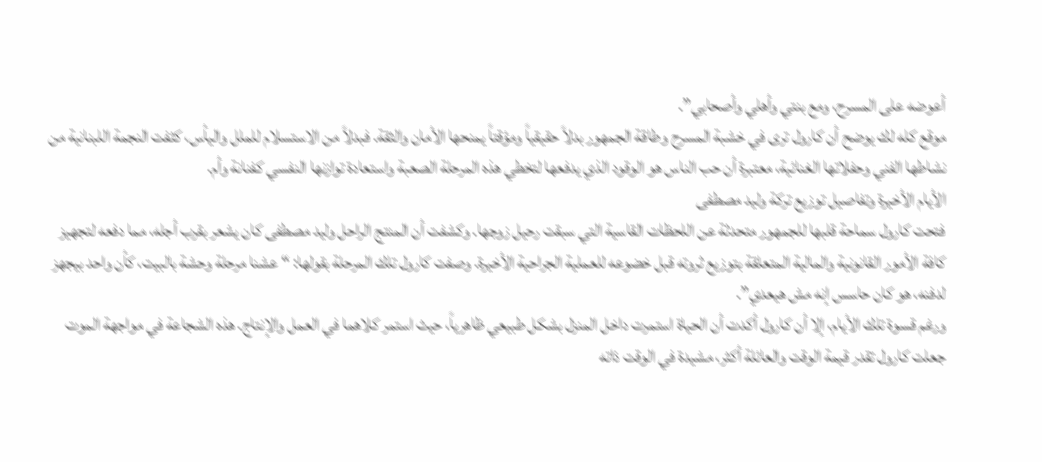أعوضه على المسرح، ومع بنتي وأهلي وأصحابي”.
موقع كله لك يوضح أن كارول ترى في خشبة المسرح وطاقة الجمهور بدلاً حقيقياً ومؤقتاً يمنحها الأمان والثقة. فبدلاً من الاستسلام للملل واليأس، كثفت النجمة اللبنانية من نشاطها الفني وحفلاتها الغنائية، معتبرة أن حب الناس هو الوقود الذي يدفعها لتخطي هذه المرحلة الصعبة واستعادة توازنها النفسي كفنانة وأم.
الأيام الأخيرة وتفاصيل توزيع تركة وليد مصطفى
فتحت كارول سماحة قلبها للجمهور متحدثة عن اللحظات القاسية التي سبقت رحيل زوجها. وكشفت أن المنتج الراحل وليد مصطفى كان يشعر بقرب أجله، مما دفعه لتجهيز كافة الأمور القانونية والمالية المتعلقة بتوزيع ثروته قبل خضوعه للعملية الجراحية الأخيرة. وصفت كارول تلك المرحلة بقولها: “عشنا مرحلة وحشة بالبيت، كأن واحد بيجهز لدفنه، هو كان حاسس إنه مش هيعدي”.
ورغم قسوة تلك الأيام، إلا أن كارول أكدت أن الحياة استمرت داخل المنزل بشكل طبيعي ظاهرياً، حيث استمر كلاهما في العمل والإنتاج. هذه الشجاعة في مواجهة الموت جعلت كارول تقدر قيمة الوقت والعائلة أكثر، مشيدة في الوقت ذاته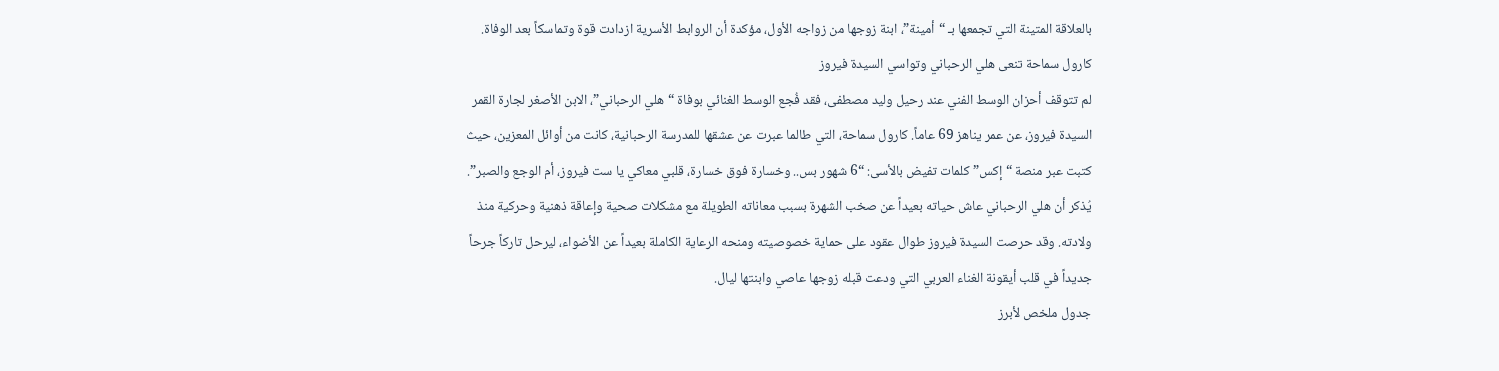بالعلاقة المتينة التي تجمعها بـ “أمينة”، ابنة زوجها من زواجه الأول، مؤكدة أن الروابط الأسرية ازدادت قوة وتماسكاً بعد الوفاة.
كارول سماحة تنعى هلي الرحباني وتواسي السيدة فيروز
لم تتوقف أحزان الوسط الفني عند رحيل وليد مصطفى، فقد فُجع الوسط الغنائي بوفاة “هلي الرحباني”، الابن الأصغر لجارة القمر السيدة فيروز، عن عمر يناهز 69 عاماً. كارول سماحة، التي طالما عبرت عن عشقها للمدرسة الرحبانية، كانت من أوائل المعزين، حيث كتبت عبر منصة “إكس” كلمات تفيض بالأسى: “6 شهور بس.. وخسارة فوق خسارة، قلبي معاكي يا ست فيروز، أم الوجع والصبر”.
يُذكر أن هلي الرحباني عاش حياته بعيداً عن صخب الشهرة بسبب معاناته الطويلة مع مشكلات صحية وإعاقة ذهنية وحركية منذ ولادته. وقد حرصت السيدة فيروز طوال عقود على حماية خصوصيته ومنحه الرعاية الكاملة بعيداً عن الأضواء، ليرحل تاركاً جرحاً جديداً في قلب أيقونة الغناء العربي التي ودعت قبله زوجها عاصي وابنتها ليال.
جدول ملخص لأبرز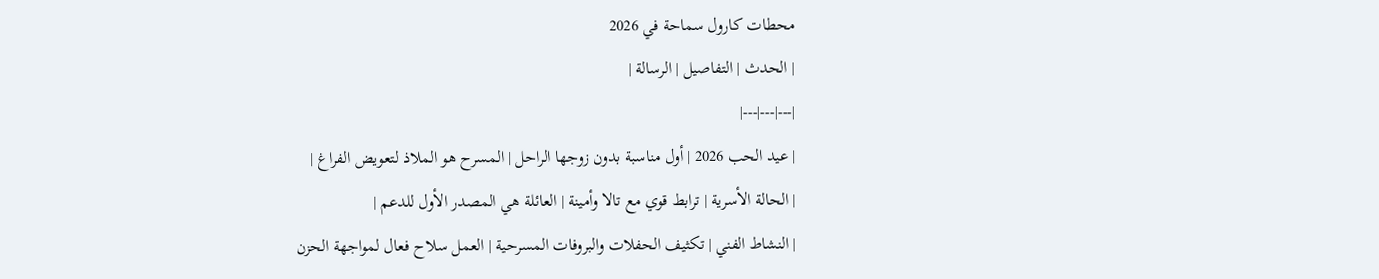محطات كارول سماحة في 2026
| الحدث | التفاصيل | الرسالة |
|---|---|---|
| عيد الحب 2026 | أول مناسبة بدون زوجها الراحل | المسرح هو الملاذ لتعويض الفراغ |
| الحالة الأسرية | ترابط قوي مع تالا وأمينة | العائلة هي المصدر الأول للدعم |
| النشاط الفني | تكثيف الحفلات والبروفات المسرحية | العمل سلاح فعال لمواجهة الحزن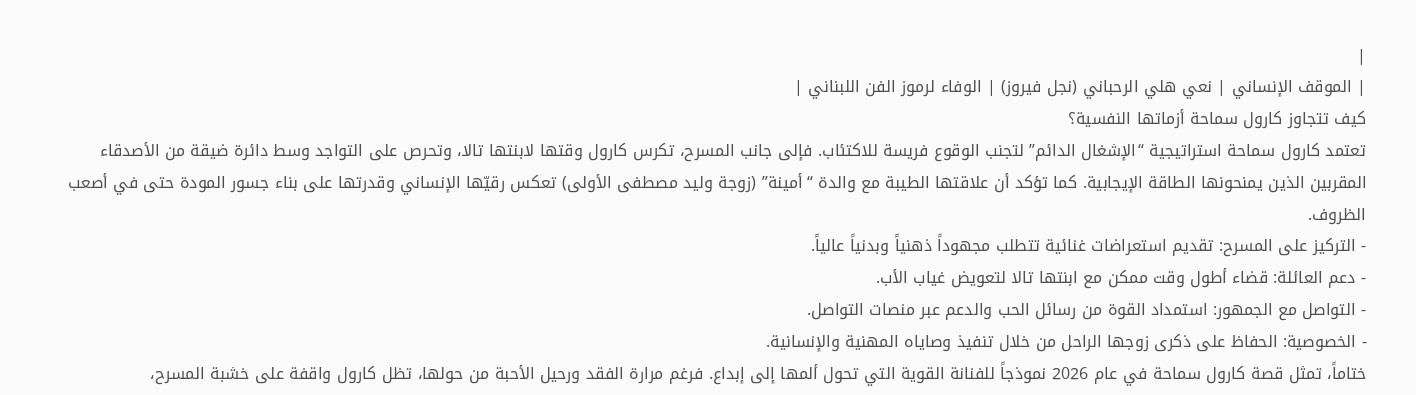|
| الموقف الإنساني | نعي هلي الرحباني (نجل فيروز) | الوفاء لرموز الفن اللبناني |
كيف تتجاوز كارول سماحة أزماتها النفسية؟
تعتمد كارول سماحة استراتيجية “الإشغال الدائم” لتجنب الوقوع فريسة للاكتئاب. فإلى جانب المسرح، تكرس كارول وقتها لابنتها تالا، وتحرص على التواجد وسط دائرة ضيقة من الأصدقاء المقربين الذين يمنحونها الطاقة الإيجابية. كما تؤكد أن علاقتها الطيبة مع والدة “أمينة” (زوجة وليد مصطفى الأولى) تعكس رقيّها الإنساني وقدرتها على بناء جسور المودة حتى في أصعب الظروف.
- التركيز على المسرح: تقديم استعراضات غنائية تتطلب مجهوداً ذهنياً وبدنياً عالياً.
- دعم العائلة: قضاء أطول وقت ممكن مع ابنتها تالا لتعويض غياب الأب.
- التواصل مع الجمهور: استمداد القوة من رسائل الحب والدعم عبر منصات التواصل.
- الخصوصية: الحفاظ على ذكرى زوجها الراحل من خلال تنفيذ وصاياه المهنية والإنسانية.
ختاماً، تمثل قصة كارول سماحة في عام 2026 نموذجاً للفنانة القوية التي تحول ألمها إلى إبداع. فرغم مرارة الفقد ورحيل الأحبة من حولها، تظل كارول واقفة على خشبة المسرح،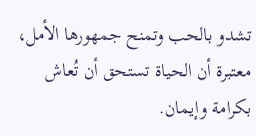تشدو بالحب وتمنح جمهورها الأمل، معتبرة أن الحياة تستحق أن تُعاش بكرامة وإيمان.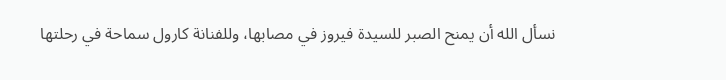نسأل الله أن يمنح الصبر للسيدة فيروز في مصابها، وللفنانة كارول سماحة في رحلتها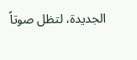الجديدة، لتظل صوتاً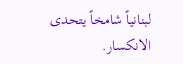لبنانياً شامخاً يتحدى الانكسار.